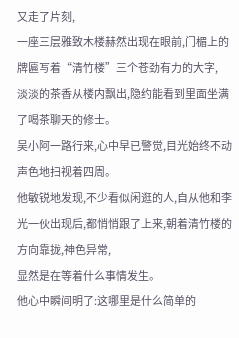又走了片刻,
一座三层雅致木楼赫然出现在眼前,门楣上的牌匾写着“清竹楼”三个苍劲有力的大字,
淡淡的茶香从楼内飘出,隐约能看到里面坐满了喝茶聊天的修士。
吴小阿一路行来,心中早已警觉,目光始终不动声色地扫视着四周。
他敏锐地发现,不少看似闲逛的人,自从他和李光一伙出现后,都悄悄跟了上来,朝着清竹楼的方向靠拢,神色异常,
显然是在等着什么事情发生。
他心中瞬间明了:这哪里是什么简单的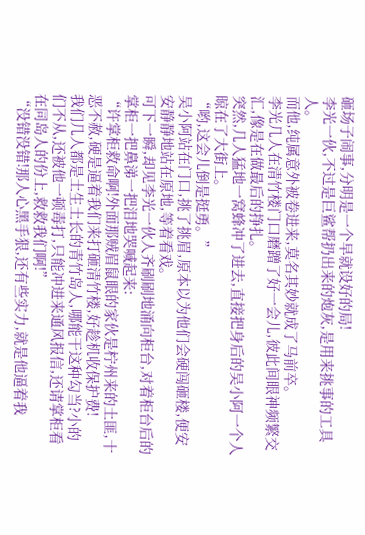砸场子闹事,分明是一个早就设好的局!
李光一伙,不过是巨鲨帮扔出来的炮灰,是用来挑事的工具人。
而他,纯属意外被卷进来,莫名其妙就成了马前卒。
李光几人在清竹楼门口磨蹭了好一会儿,彼此间眼神频繁交汇,像是在做最后的挣扎。
突然,几人猛地一窝蜂冲了进去,直接把身后的吴小阿一个人晾在了大街上。
“哟,这会儿倒是挺勇。”
吴小阿站在门口,挑了挑眉,原本以为他们会硬闯砸楼,便安安静静地站在原地,等着看戏。
可下一瞬,却见李光一伙人齐刷刷地涌向柜台,对着柜台后的掌柜一把鼻涕一把泪地哭喊起来:
“许掌柜救命啊!外面那贼眉鼠眼的家伙是柠州来的土匪,十恶不赦,硬是逼着我们来打砸清竹楼,好趁机收保护费!
我们几人都是土生土长的青竹岛人,哪能干这种勾当?小的们不从,还被他一顿毒打,只能冲进来通风报信,还请掌柜看在同岛人的份上,救救我们啊!”
“没错没错!那人心黑手狠,还有些实力,就是他逼着我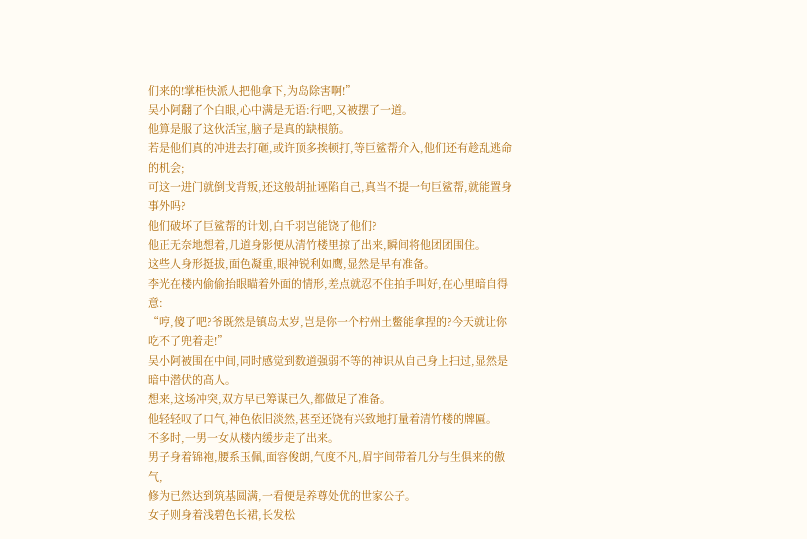们来的!掌柜快派人把他拿下,为岛除害啊!”
吴小阿翻了个白眼,心中满是无语:行吧,又被摆了一道。
他算是服了这伙活宝,脑子是真的缺根筋。
若是他们真的冲进去打砸,或许顶多挨顿打,等巨鲨帮介入,他们还有趁乱逃命的机会;
可这一进门就倒戈背叛,还这般胡扯诬陷自己,真当不提一句巨鲨帮,就能置身事外吗?
他们破坏了巨鲨帮的计划,白千羽岂能饶了他们?
他正无奈地想着,几道身影便从清竹楼里掠了出来,瞬间将他团团围住。
这些人身形挺拔,面色凝重,眼神锐利如鹰,显然是早有准备。
李光在楼内偷偷抬眼瞄着外面的情形,差点就忍不住拍手叫好,在心里暗自得意:
“哼,傻了吧?爷既然是镇岛太岁,岂是你一个柠州土鳖能拿捏的?今天就让你吃不了兜着走!”
吴小阿被围在中间,同时感觉到数道强弱不等的神识从自己身上扫过,显然是暗中潜伏的高人。
想来,这场冲突,双方早已筹谋已久,都做足了准备。
他轻轻叹了口气,神色依旧淡然,甚至还饶有兴致地打量着清竹楼的牌匾。
不多时,一男一女从楼内缓步走了出来。
男子身着锦袍,腰系玉佩,面容俊朗,气度不凡,眉宇间带着几分与生俱来的傲气,
修为已然达到筑基圆满,一看便是养尊处优的世家公子。
女子则身着浅碧色长裙,长发松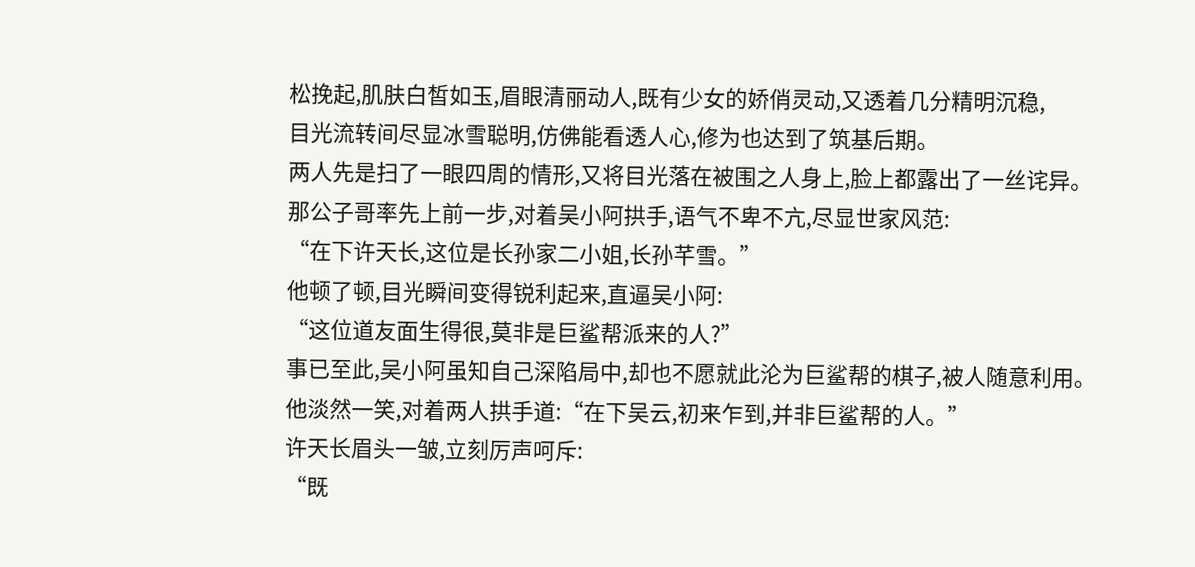松挽起,肌肤白皙如玉,眉眼清丽动人,既有少女的娇俏灵动,又透着几分精明沉稳,
目光流转间尽显冰雪聪明,仿佛能看透人心,修为也达到了筑基后期。
两人先是扫了一眼四周的情形,又将目光落在被围之人身上,脸上都露出了一丝诧异。
那公子哥率先上前一步,对着吴小阿拱手,语气不卑不亢,尽显世家风范:
“在下许天长,这位是长孙家二小姐,长孙芊雪。”
他顿了顿,目光瞬间变得锐利起来,直逼吴小阿:
“这位道友面生得很,莫非是巨鲨帮派来的人?”
事已至此,吴小阿虽知自己深陷局中,却也不愿就此沦为巨鲨帮的棋子,被人随意利用。
他淡然一笑,对着两人拱手道:“在下吴云,初来乍到,并非巨鲨帮的人。”
许天长眉头一皱,立刻厉声呵斥:
“既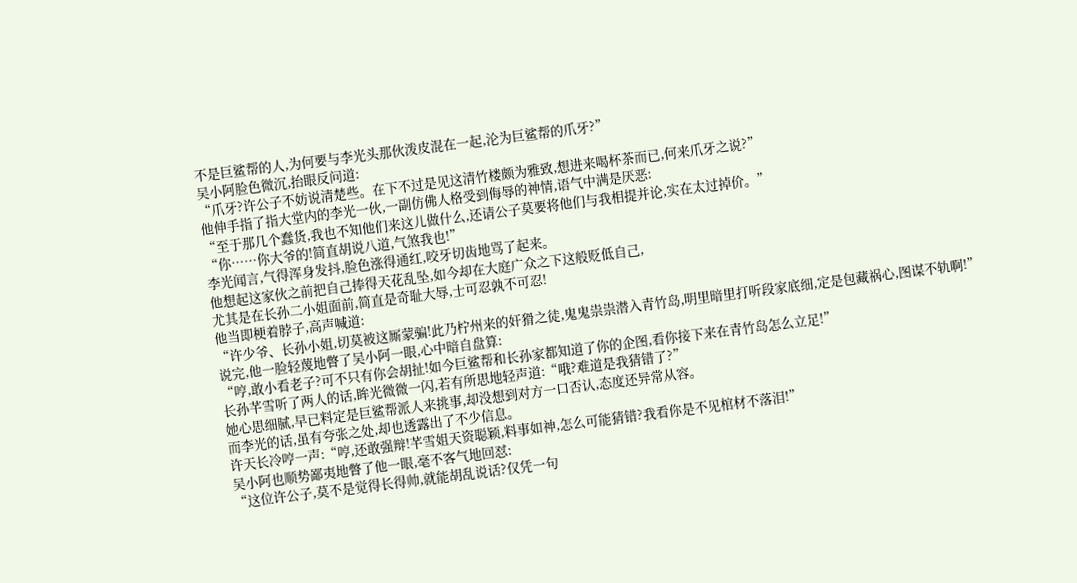不是巨鲨帮的人,为何要与李光头那伙泼皮混在一起,沦为巨鲨帮的爪牙?”
吴小阿脸色微沉,抬眼反问道:
“爪牙?许公子不妨说清楚些。在下不过是见这清竹楼颇为雅致,想进来喝杯茶而已,何来爪牙之说?”
他伸手指了指大堂内的李光一伙,一副仿佛人格受到侮辱的神情,语气中满是厌恶:
“至于那几个蠢货,我也不知他们来这儿做什么,还请公子莫要将他们与我相提并论,实在太过掉价。”
“你……你大爷的!简直胡说八道,气煞我也!”
李光闻言,气得浑身发抖,脸色涨得通红,咬牙切齿地骂了起来。
他想起这家伙之前把自己捧得天花乱坠,如今却在大庭广众之下这般贬低自己,
尤其是在长孙二小姐面前,简直是奇耻大辱,士可忍孰不可忍!
他当即梗着脖子,高声喊道:
“许少爷、长孙小姐,切莫被这厮蒙骗!此乃柠州来的奸猾之徒,鬼鬼祟祟潜入青竹岛,明里暗里打听段家底细,定是包藏祸心,图谋不轨啊!”
说完,他一脸轻蔑地瞥了吴小阿一眼,心中暗自盘算:
“哼,敢小看老子?可不只有你会胡扯!如今巨鲨帮和长孙家都知道了你的企图,看你接下来在青竹岛怎么立足!”
长孙芊雪听了两人的话,眸光微微一闪,若有所思地轻声道:“哦?难道是我猜错了?”
她心思细腻,早已料定是巨鲨帮派人来挑事,却没想到对方一口否认,态度还异常从容。
而李光的话,虽有夸张之处,却也透露出了不少信息。
许天长冷哼一声:“哼,还敢强辩!芊雪姐天资聪颖,料事如神,怎么可能猜错?我看你是不见棺材不落泪!”
吴小阿也顺势鄙夷地瞥了他一眼,毫不客气地回怼:
“这位许公子,莫不是觉得长得帅,就能胡乱说话?仅凭一句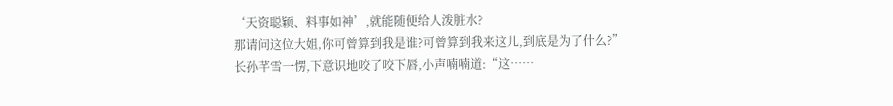‘天资聪颖、料事如神’,就能随便给人泼脏水?
那请问这位大姐,你可曾算到我是谁?可曾算到我来这儿,到底是为了什么?”
长孙芊雪一愣,下意识地咬了咬下唇,小声喃喃道:“这……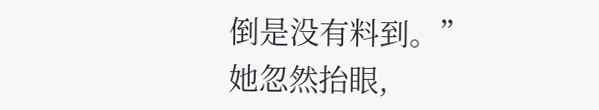倒是没有料到。”
她忽然抬眼,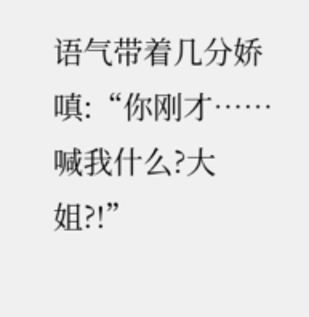语气带着几分娇嗔:“你刚才……喊我什么?大姐?!”